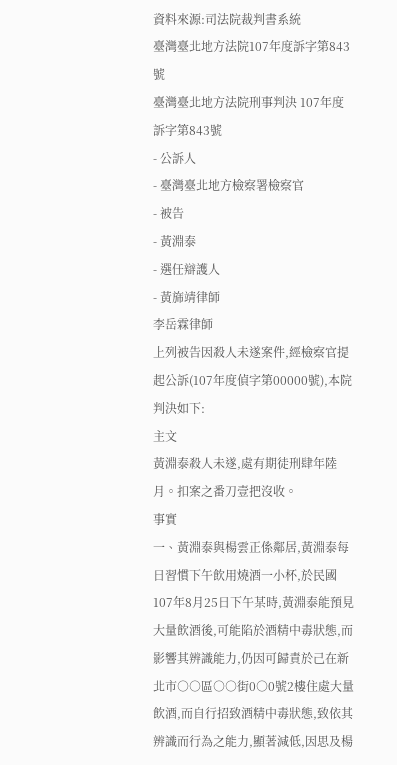資料來源:司法院裁判書系統
臺灣臺北地方法院107年度訴字第843號
臺灣臺北地方法院刑事判決 107年度訴字第843號
- 公訴人
- 臺灣臺北地方檢察署檢察官
- 被告
- 黃淵泰
- 選任辯護人
- 黃旆靖律師
李岳霖律師
上列被告因殺人未遂案件,經檢察官提起公訴(107年度偵字第00000號),本院判決如下:
主文
黃淵泰殺人未遂,處有期徒刑肆年陸月。扣案之番刀壹把沒收。
事實
一、黃淵泰與楊雲正係鄰居,黃淵泰每日習慣下午飲用燒酒一小杯,於民國107年8月25日下午某時,黃淵泰能預見大量飲酒後,可能陷於酒精中毒狀態,而影響其辨識能力,仍因可歸責於己在新北市○○區○○街0○0號2樓住處大量飲酒,而自行招致酒精中毒狀態,致依其辨識而行為之能力,顯著減低,因思及楊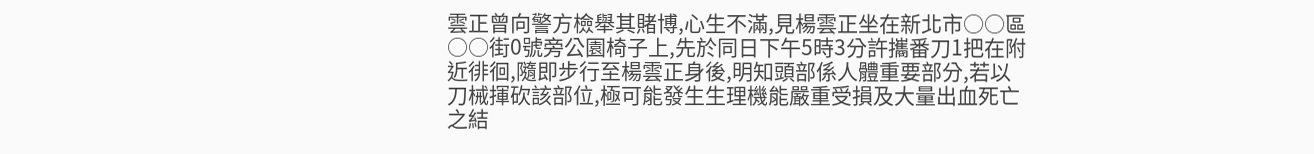雲正曾向警方檢舉其賭博,心生不滿,見楊雲正坐在新北市○○區○○街0號旁公園椅子上,先於同日下午5時3分許攜番刀1把在附近徘徊,隨即步行至楊雲正身後,明知頭部係人體重要部分,若以刀械揮砍該部位,極可能發生生理機能嚴重受損及大量出血死亡之結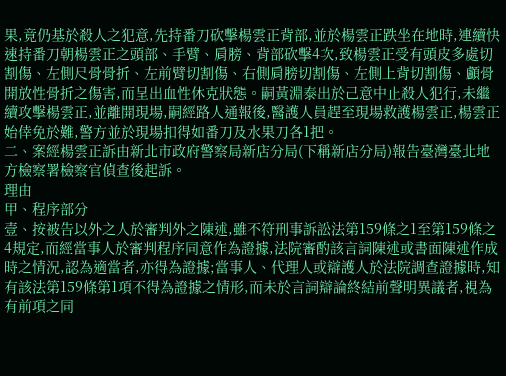果,竟仍基於殺人之犯意,先持番刀砍擊楊雲正背部,並於楊雲正跌坐在地時,連續快速持番刀朝楊雲正之頭部、手臂、肩膀、背部砍擊4次,致楊雲正受有頭皮多處切割傷、左側尺骨骨折、左前臂切割傷、右側肩膀切割傷、左側上背切割傷、顱骨開放性骨折之傷害,而呈出血性休克狀態。嗣黃淵泰出於己意中止殺人犯行,未繼續攻擊楊雲正,並離開現場,嗣經路人通報後,醫護人員趕至現場救護楊雲正,楊雲正始倖免於難,警方並於現場扣得如番刀及水果刀各1把。
二、案經楊雲正訴由新北市政府警察局新店分局(下稱新店分局)報告臺灣臺北地方檢察署檢察官偵查後起訴。
理由
甲、程序部分
壹、按被告以外之人於審判外之陳述,雖不符刑事訴訟法第159條之1至第159條之4規定,而經當事人於審判程序同意作為證據,法院審酌該言詞陳述或書面陳述作成時之情況,認為適當者,亦得為證據;當事人、代理人或辯護人於法院調查證據時,知有該法第159條第1項不得為證據之情形,而未於言詞辯論終結前聲明異議者,視為有前項之同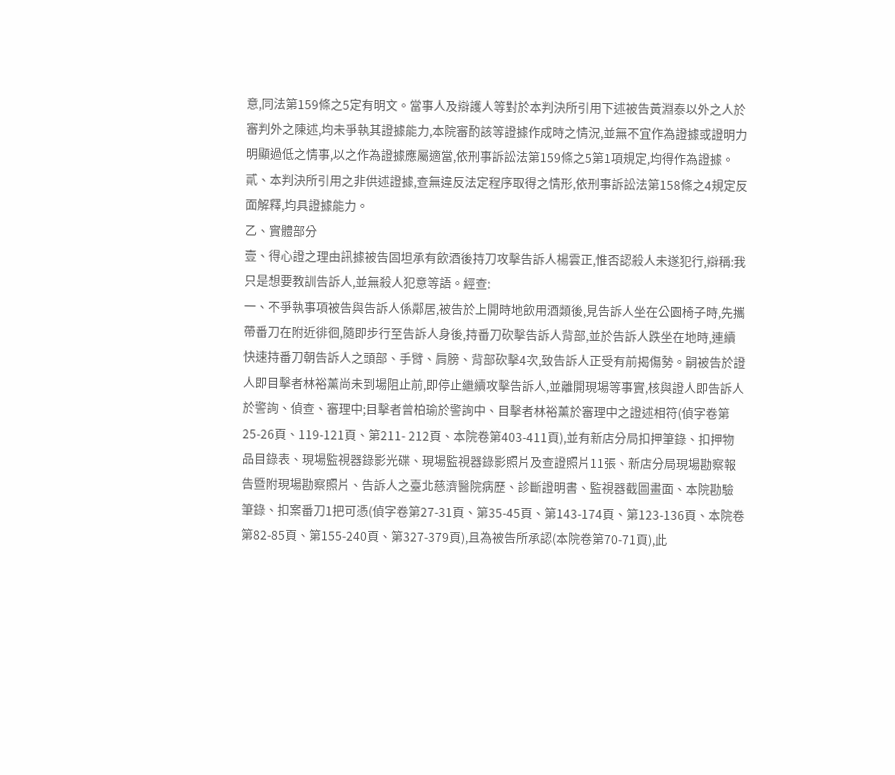意,同法第159條之5定有明文。當事人及辯護人等對於本判決所引用下述被告黃淵泰以外之人於審判外之陳述,均未爭執其證據能力,本院審酌該等證據作成時之情況,並無不宜作為證據或證明力明顯過低之情事,以之作為證據應屬適當,依刑事訴訟法第159條之5第1項規定,均得作為證據。
貳、本判決所引用之非供述證據,查無違反法定程序取得之情形,依刑事訴訟法第158條之4規定反面解釋,均具證據能力。
乙、實體部分
壹、得心證之理由訊據被告固坦承有飲酒後持刀攻擊告訴人楊雲正,惟否認殺人未遂犯行,辯稱:我只是想要教訓告訴人,並無殺人犯意等語。經查:
一、不爭執事項被告與告訴人係鄰居,被告於上開時地飲用酒類後,見告訴人坐在公園椅子時,先攜帶番刀在附近徘徊,隨即步行至告訴人身後,持番刀砍擊告訴人背部,並於告訴人跌坐在地時,連續快速持番刀朝告訴人之頭部、手臂、肩膀、背部砍擊4次,致告訴人正受有前揭傷勢。嗣被告於證人即目擊者林裕薰尚未到場阻止前,即停止繼續攻擊告訴人,並離開現場等事實,核與證人即告訴人於警詢、偵查、審理中;目擊者曾柏瑜於警詢中、目擊者林裕薰於審理中之證述相符(偵字卷第25-26頁、119-121頁、第211- 212頁、本院卷第403-411頁),並有新店分局扣押筆錄、扣押物品目錄表、現場監視器錄影光碟、現場監視器錄影照片及查證照片11張、新店分局現場勘察報告暨附現場勘察照片、告訴人之臺北慈濟醫院病歷、診斷證明書、監視器截圖畫面、本院勘驗筆錄、扣案番刀1把可憑(偵字卷第27-31頁、第35-45頁、第143-174頁、第123-136頁、本院卷第82-85頁、第155-240頁、第327-379頁),且為被告所承認(本院卷第70-71頁),此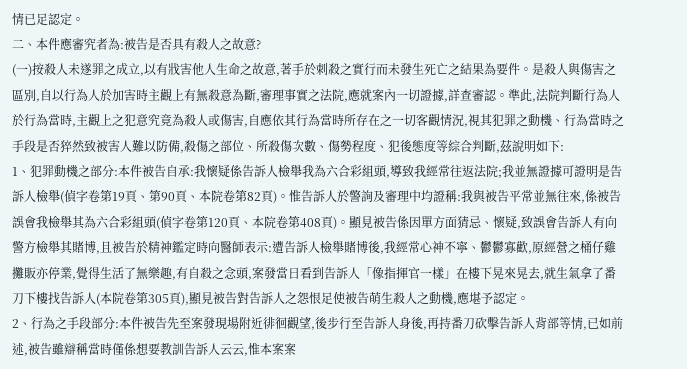情已足認定。
二、本件應審究者為:被告是否具有殺人之故意?
(一)按殺人未遂罪之成立,以有戕害他人生命之故意,著手於刺殺之實行而未發生死亡之結果為要件。是殺人與傷害之區別,自以行為人於加害時主觀上有無殺意為斷,審理事實之法院,應就案內一切證據,詳查審認。準此,法院判斷行為人於行為當時,主觀上之犯意究竟為殺人或傷害,自應依其行為當時所存在之一切客觀情況,視其犯罪之動機、行為當時之手段是否猝然致被害人難以防備,殺傷之部位、所殺傷次數、傷勢程度、犯後態度等綜合判斷,茲說明如下:
1、犯罪動機之部分:本件被告自承:我懷疑係告訴人檢舉我為六合彩組頭,導致我經常往返法院;我並無證據可證明是告訴人檢舉(偵字卷第19頁、第90頁、本院卷第82頁)。惟告訴人於警詢及審理中均證稱:我與被告平常並無往來,係被告誤會我檢舉其為六合彩組頭(偵字卷第120頁、本院卷第408頁)。顯見被告係因單方面猜忌、懷疑,致誤會告訴人有向警方檢舉其賭博,且被告於精神鑑定時向醫師表示:遭告訴人檢舉賭博後,我經常心神不寧、鬱鬱寡歡,原經營之桶仔雞攤販亦停業,覺得生活了無樂趣,有自殺之念頭,案發當日看到告訴人「像指揮官一樣」在樓下晃來晃去,就生氣拿了番刀下樓找告訴人(本院卷第305頁),顯見被告對告訴人之怨恨足使被告萌生殺人之動機,應堪予認定。
2、行為之手段部分:本件被告先至案發現場附近徘徊觀望,後步行至告訴人身後,再持番刀砍擊告訴人背部等情,已如前述,被告雖辯稱當時僅係想要教訓告訴人云云,惟本案案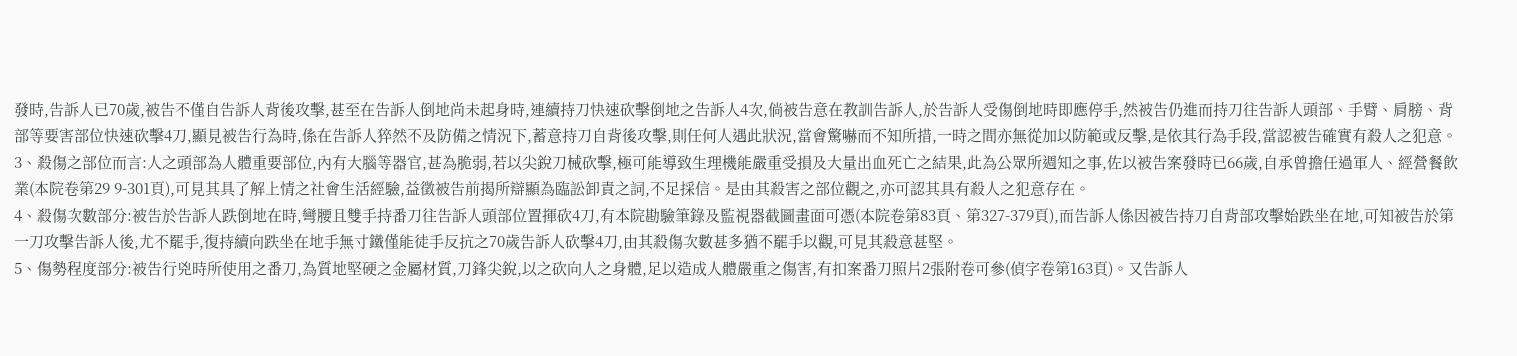發時,告訴人已70歲,被告不僅自告訴人背後攻擊,甚至在告訴人倒地尚未起身時,連續持刀快速砍擊倒地之告訴人4次,倘被告意在教訓告訴人,於告訴人受傷倒地時即應停手,然被告仍進而持刀往告訴人頭部、手臂、肩膀、背部等要害部位快速砍擊4刀,顯見被告行為時,係在告訴人猝然不及防備之情況下,蓄意持刀自背後攻擊,則任何人遇此狀況,當會驚嚇而不知所措,一時之間亦無從加以防範或反擊,是依其行為手段,當認被告確實有殺人之犯意。
3、殺傷之部位而言:人之頭部為人體重要部位,內有大腦等器官,甚為脆弱,若以尖銳刀械砍擊,極可能導致生理機能嚴重受損及大量出血死亡之結果,此為公眾所週知之事,佐以被告案發時已66歲,自承曾擔任過軍人、經營餐飲業(本院卷第29 9-301頁),可見其具了解上情之社會生活經驗,益徵被告前揭所辯顯為臨訟卸責之詞,不足採信。是由其殺害之部位觀之,亦可認其具有殺人之犯意存在。
4、殺傷次數部分:被告於告訴人跌倒地在時,彎腰且雙手持番刀往告訴人頭部位置揮砍4刀,有本院勘驗筆錄及監視器截圖畫面可憑(本院卷第83頁、第327-379頁),而告訴人係因被告持刀自背部攻擊始跌坐在地,可知被告於第一刀攻擊告訴人後,尤不罷手,復持續向跌坐在地手無寸鐵僅能徒手反抗之70歲告訴人砍擊4刀,由其殺傷次數甚多猶不罷手以觀,可見其殺意甚堅。
5、傷勢程度部分:被告行兇時所使用之番刀,為質地堅硬之金屬材質,刀鋒尖銳,以之砍向人之身體,足以造成人體嚴重之傷害,有扣案番刀照片2張附卷可參(偵字卷第163頁)。又告訴人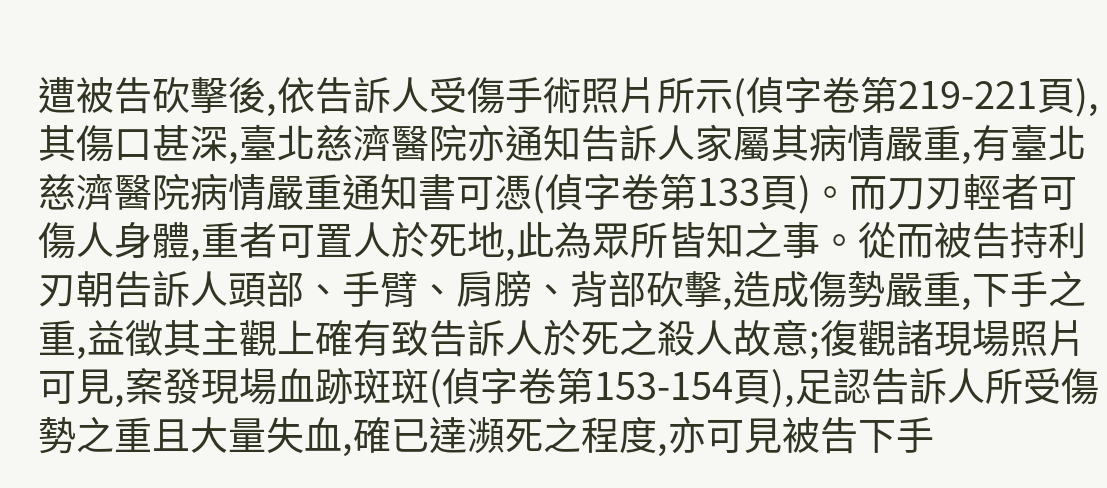遭被告砍擊後,依告訴人受傷手術照片所示(偵字卷第219-221頁),其傷口甚深,臺北慈濟醫院亦通知告訴人家屬其病情嚴重,有臺北慈濟醫院病情嚴重通知書可憑(偵字卷第133頁)。而刀刃輕者可傷人身體,重者可置人於死地,此為眾所皆知之事。從而被告持利刃朝告訴人頭部、手臂、肩膀、背部砍擊,造成傷勢嚴重,下手之重,益徵其主觀上確有致告訴人於死之殺人故意;復觀諸現場照片可見,案發現場血跡斑斑(偵字卷第153-154頁),足認告訴人所受傷勢之重且大量失血,確已達瀕死之程度,亦可見被告下手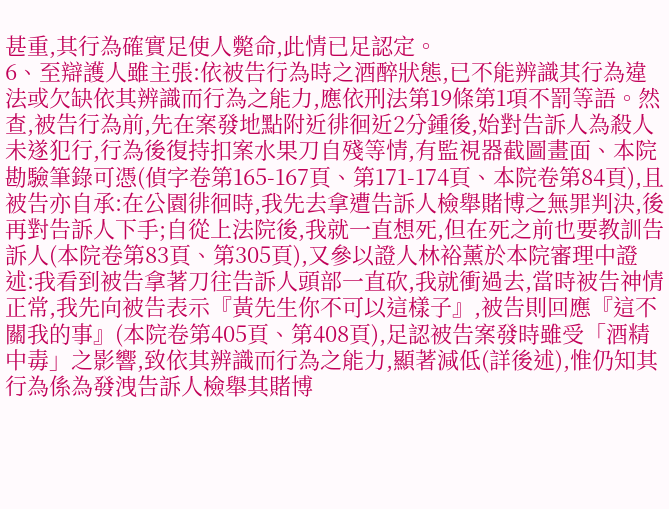甚重,其行為確實足使人斃命,此情已足認定。
6、至辯護人雖主張:依被告行為時之酒醉狀態,已不能辨識其行為違法或欠缺依其辨識而行為之能力,應依刑法第19條第1項不罰等語。然查,被告行為前,先在案發地點附近徘徊近2分鍾後,始對告訴人為殺人未遂犯行,行為後復持扣案水果刀自殘等情,有監視器截圖畫面、本院勘驗筆錄可憑(偵字卷第165-167頁、第171-174頁、本院卷第84頁),且被告亦自承:在公園徘徊時,我先去拿遭告訴人檢舉賭博之無罪判決,後再對告訴人下手;自從上法院後,我就一直想死,但在死之前也要教訓告訴人(本院卷第83頁、第305頁),又參以證人林裕薰於本院審理中證述:我看到被告拿著刀往告訴人頭部一直砍,我就衝過去,當時被告神情正常,我先向被告表示『黃先生你不可以這樣子』,被告則回應『這不關我的事』(本院卷第405頁、第408頁),足認被告案發時雖受「酒精中毒」之影響,致依其辨識而行為之能力,顯著減低(詳後述),惟仍知其行為係為發洩告訴人檢舉其賭博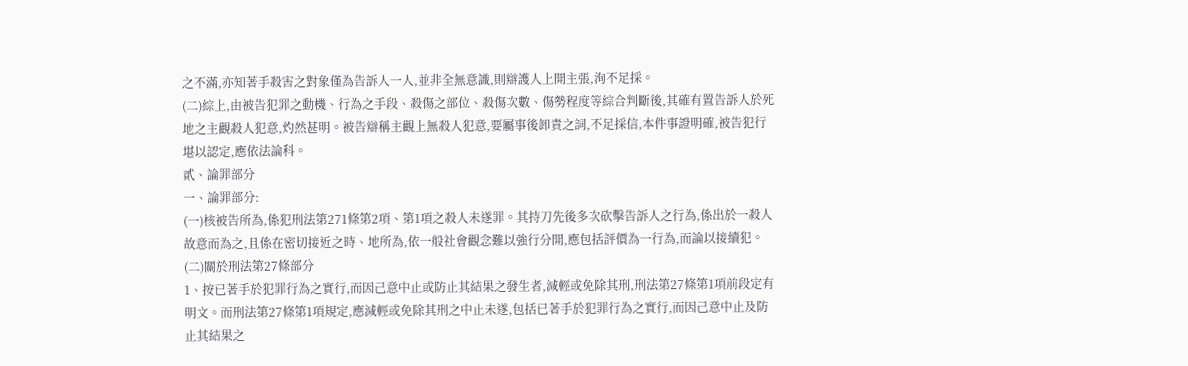之不滿,亦知著手殺害之對象僅為告訴人一人,並非全無意識,則辯護人上開主張,洵不足採。
(二)綜上,由被告犯罪之動機、行為之手段、殺傷之部位、殺傷次數、傷勢程度等綜合判斷後,其確有置告訴人於死地之主觀殺人犯意,灼然甚明。被告辯稱主觀上無殺人犯意,要屬事後卸責之詞,不足採信,本件事證明確,被告犯行堪以認定,應依法論科。
貳、論罪部分
一、論罪部分:
(一)核被告所為,係犯刑法第271條第2項、第1項之殺人未遂罪。其持刀先後多次砍擊告訴人之行為,係出於一殺人故意而為之,且係在密切接近之時、地所為,依一般社會觀念難以強行分開,應包括評價為一行為,而論以接續犯。
(二)關於刑法第27條部分
1、按已著手於犯罪行為之實行,而因己意中止或防止其結果之發生者,減輕或免除其刑,刑法第27條第1項前段定有明文。而刑法第27條第1項規定,應減輕或免除其刑之中止未遂,包括已著手於犯罪行為之實行,而因己意中止及防止其結果之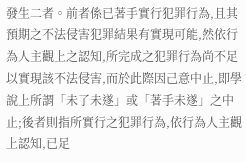發生二者。前者係已著手實行犯罪行為,且其預期之不法侵害犯罪結果有實現可能,然依行為人主觀上之認知,所完成之犯罪行為尚不足以實現該不法侵害,而於此際因己意中止,即學說上所謂「未了未遂」或「著手未遂」之中止;後者則指所實行之犯罪行為,依行為人主觀上認知,已足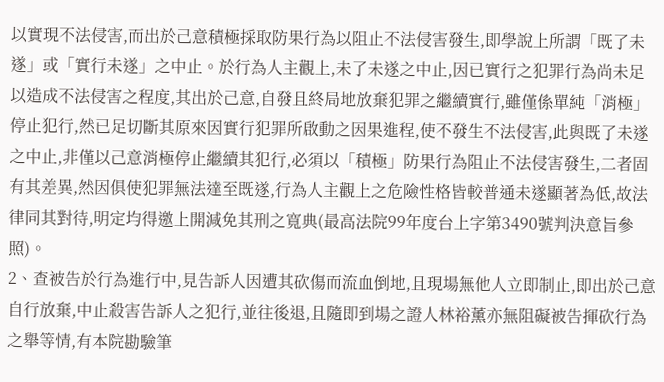以實現不法侵害,而出於己意積極採取防果行為以阻止不法侵害發生,即學說上所謂「既了未遂」或「實行未遂」之中止。於行為人主觀上,未了未遂之中止,因已實行之犯罪行為尚未足以造成不法侵害之程度,其出於己意,自發且終局地放棄犯罪之繼續實行,雖僅係單純「消極」停止犯行,然已足切斷其原來因實行犯罪所啟動之因果進程,使不發生不法侵害,此與既了未遂之中止,非僅以己意消極停止繼續其犯行,必須以「積極」防果行為阻止不法侵害發生,二者固有其差異,然因俱使犯罪無法達至既遂,行為人主觀上之危險性格皆較普通未遂顯著為低,故法律同其對待,明定均得邀上開減免其刑之寬典(最高法院99年度台上字第3490號判決意旨參照)。
2、查被告於行為進行中,見告訴人因遭其砍傷而流血倒地,且現場無他人立即制止,即出於己意自行放棄,中止殺害告訴人之犯行,並往後退,且隨即到場之證人林裕薰亦無阻礙被告揮砍行為之舉等情,有本院勘驗筆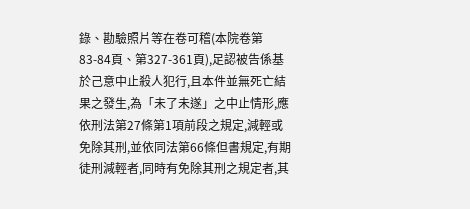錄、勘驗照片等在卷可稽(本院卷第83-84頁、第327-361頁),足認被告係基於己意中止殺人犯行,且本件並無死亡結果之發生,為「未了未遂」之中止情形,應依刑法第27條第1項前段之規定,減輕或免除其刑,並依同法第66條但書規定,有期徒刑減輕者,同時有免除其刑之規定者,其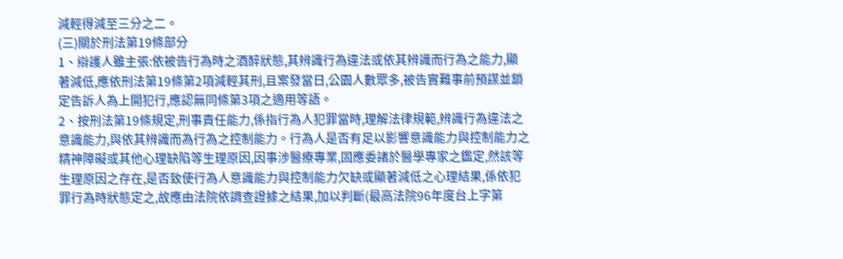減輕得減至三分之二。
(三)關於刑法第19條部分
1、辯護人雖主張:依被告行為時之酒醉狀態,其辨識行為違法或依其辨識而行為之能力,顯著減低,應依刑法第19條第2項減輕其刑,且案發當日,公園人數眾多,被告實難事前預謀並鎖定告訴人為上開犯行,應認無同條第3項之適用等語。
2、按刑法第19條規定,刑事責任能力,係指行為人犯罪當時,理解法律規範,辨識行為違法之意識能力,與依其辨識而為行為之控制能力。行為人是否有足以影響意識能力與控制能力之精神障礙或其他心理缺陷等生理原因,因事涉醫療專業,固應委諸於醫學專家之鑑定,然該等生理原因之存在,是否致使行為人意識能力與控制能力欠缺或顯著減低之心理結果,係依犯罪行為時狀態定之,故應由法院依調查證據之結果,加以判斷(最高法院96年度台上字第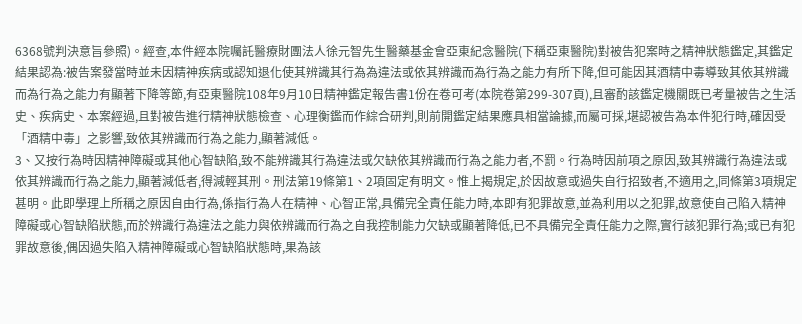6368號判決意旨參照)。經查,本件經本院囑託醫療財團法人徐元智先生醫藥基金會亞東紀念醫院(下稱亞東醫院)對被告犯案時之精神狀態鑑定,其鑑定結果認為:被告案發當時並未因精神疾病或認知退化使其辨識其行為為違法或依其辨識而為行為之能力有所下降,但可能因其酒精中毒導致其依其辨識而為行為之能力有顯著下降等節,有亞東醫院108年9月10日精神鑑定報告書1份在卷可考(本院卷第299-307頁),且審酌該鑑定機關既已考量被告之生活史、疾病史、本案經過,且對被告進行精神狀態檢查、心理衡鑑而作綜合研判,則前開鑑定結果應具相當論據,而屬可採,堪認被告為本件犯行時,確因受「酒精中毒」之影響,致依其辨識而行為之能力,顯著減低。
3、又按行為時因精神障礙或其他心智缺陷,致不能辨識其行為違法或欠缺依其辨識而行為之能力者,不罰。行為時因前項之原因,致其辨識行為違法或依其辨識而行為之能力,顯著減低者,得減輕其刑。刑法第19條第1、2項固定有明文。惟上揭規定,於因故意或過失自行招致者,不適用之,同條第3項規定甚明。此即學理上所稱之原因自由行為,係指行為人在精神、心智正常,具備完全責任能力時,本即有犯罪故意,並為利用以之犯罪,故意使自己陷入精神障礙或心智缺陷狀態,而於辨識行為違法之能力與依辨識而行為之自我控制能力欠缺或顯著降低,已不具備完全責任能力之際,實行該犯罪行為;或已有犯罪故意後,偶因過失陷入精神障礙或心智缺陷狀態時,果為該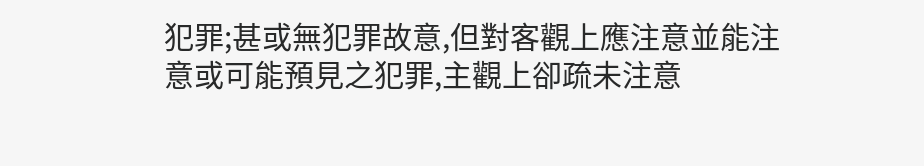犯罪;甚或無犯罪故意,但對客觀上應注意並能注意或可能預見之犯罪,主觀上卻疏未注意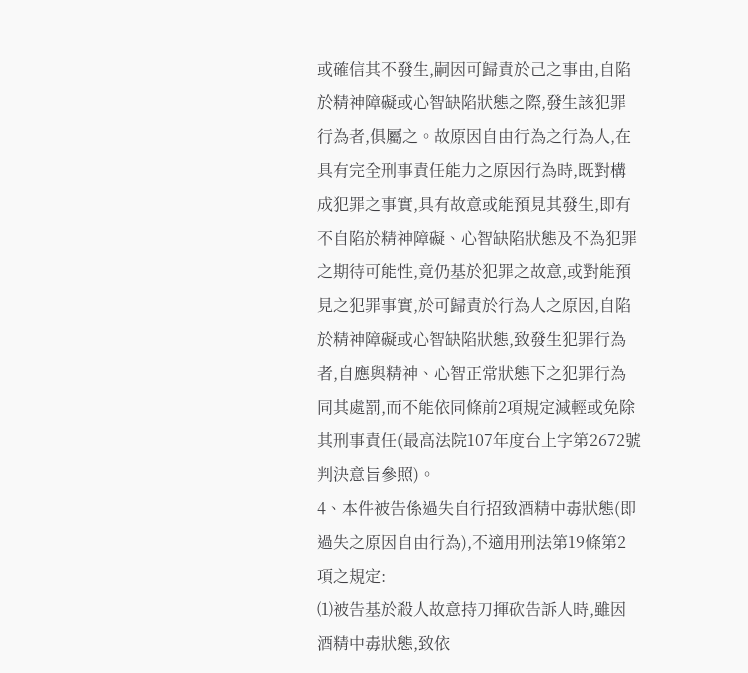或確信其不發生,嗣因可歸責於己之事由,自陷於精神障礙或心智缺陷狀態之際,發生該犯罪行為者,俱屬之。故原因自由行為之行為人,在具有完全刑事責任能力之原因行為時,既對構成犯罪之事實,具有故意或能預見其發生,即有不自陷於精神障礙、心智缺陷狀態及不為犯罪之期待可能性,竟仍基於犯罪之故意,或對能預見之犯罪事實,於可歸責於行為人之原因,自陷於精神障礙或心智缺陷狀態,致發生犯罪行為者,自應與精神、心智正常狀態下之犯罪行為同其處罰,而不能依同條前2項規定減輕或免除其刑事責任(最高法院107年度台上字第2672號判決意旨參照)。
4、本件被告係過失自行招致酒精中毒狀態(即過失之原因自由行為),不適用刑法第19條第2項之規定:
⑴被告基於殺人故意持刀揮砍告訴人時,雖因酒精中毒狀態,致依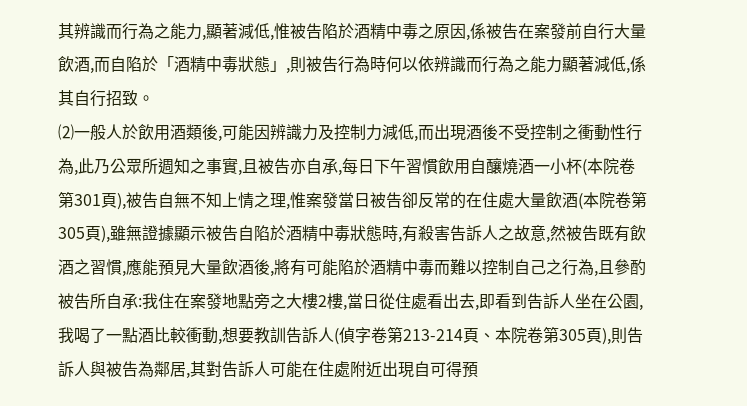其辨識而行為之能力,顯著減低,惟被告陷於酒精中毒之原因,係被告在案發前自行大量飲酒,而自陷於「酒精中毒狀態」,則被告行為時何以依辨識而行為之能力顯著減低,係其自行招致。
⑵一般人於飲用酒類後,可能因辨識力及控制力減低,而出現酒後不受控制之衝動性行為,此乃公眾所週知之事實,且被告亦自承,每日下午習慣飲用自釀燒酒一小杯(本院卷第301頁),被告自無不知上情之理,惟案發當日被告卻反常的在住處大量飲酒(本院卷第305頁),雖無證據顯示被告自陷於酒精中毒狀態時,有殺害告訴人之故意,然被告既有飲酒之習慣,應能預見大量飲酒後,將有可能陷於酒精中毒而難以控制自己之行為,且參酌被告所自承:我住在案發地點旁之大樓2樓,當日從住處看出去,即看到告訴人坐在公園,我喝了一點酒比較衝動,想要教訓告訴人(偵字卷第213-214頁、本院卷第305頁),則告訴人與被告為鄰居,其對告訴人可能在住處附近出現自可得預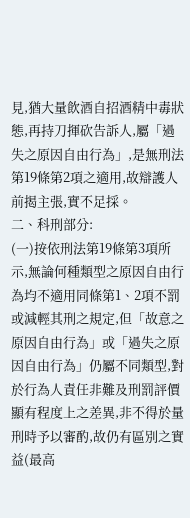見,猶大量飲酒自招酒精中毒狀態,再持刀揮砍告訴人,屬「過失之原因自由行為」,是無刑法第19條第2項之適用,故辯護人前揭主張,實不足採。
二、科刑部分:
(一)按依刑法第19條第3項所示,無論何種類型之原因自由行為均不適用同條第1、2項不罰或減輕其刑之規定,但「故意之原因自由行為」或「過失之原因自由行為」仍屬不同類型,對於行為人責任非難及刑罰評價顯有程度上之差異,非不得於量刑時予以審酌,故仍有區別之實益(最高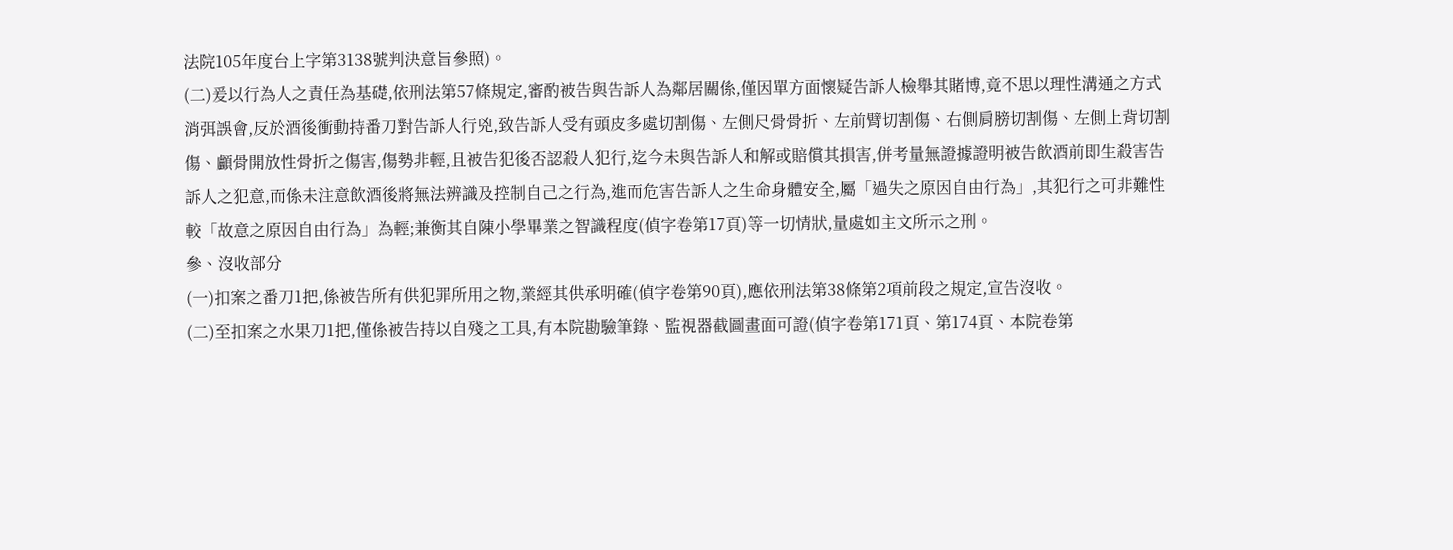法院105年度台上字第3138號判決意旨參照)。
(二)爰以行為人之責任為基礎,依刑法第57條規定,審酌被告與告訴人為鄰居關係,僅因單方面懷疑告訴人檢舉其賭博,竟不思以理性溝通之方式消弭誤會,反於酒後衝動持番刀對告訴人行兇,致告訴人受有頭皮多處切割傷、左側尺骨骨折、左前臂切割傷、右側肩膀切割傷、左側上背切割傷、顱骨開放性骨折之傷害,傷勢非輕,且被告犯後否認殺人犯行,迄今未與告訴人和解或賠償其損害,併考量無證據證明被告飲酒前即生殺害告訴人之犯意,而係未注意飲酒後將無法辨識及控制自己之行為,進而危害告訴人之生命身體安全,屬「過失之原因自由行為」,其犯行之可非難性較「故意之原因自由行為」為輕;兼衡其自陳小學畢業之智識程度(偵字卷第17頁)等一切情狀,量處如主文所示之刑。
參、沒收部分
(一)扣案之番刀1把,係被告所有供犯罪所用之物,業經其供承明確(偵字卷第90頁),應依刑法第38條第2項前段之規定,宣告沒收。
(二)至扣案之水果刀1把,僅係被告持以自殘之工具,有本院勘驗筆錄、監視器截圖畫面可證(偵字卷第171頁、第174頁、本院卷第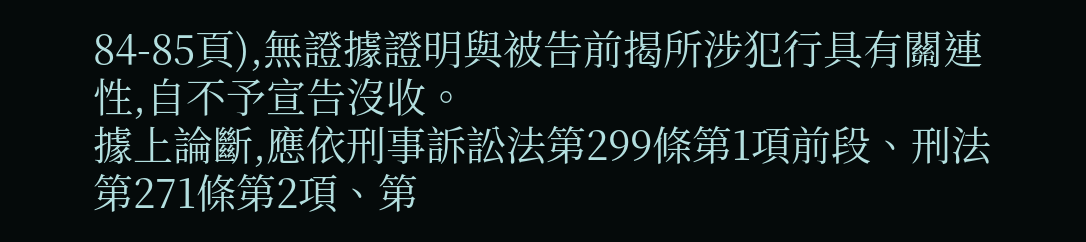84-85頁),無證據證明與被告前揭所涉犯行具有關連性,自不予宣告沒收。
據上論斷,應依刑事訴訟法第299條第1項前段、刑法第271條第2項、第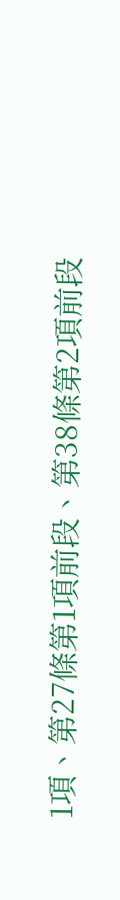1項、第27條第1項前段、第38條第2項前段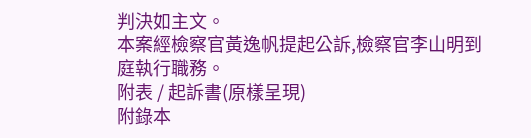判決如主文。
本案經檢察官黃逸帆提起公訴,檢察官李山明到庭執行職務。
附表 / 起訴書(原樣呈現)
附錄本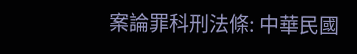案論罪科刑法條: 中華民國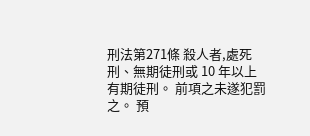刑法第271條 殺人者,處死刑、無期徒刑或 10 年以上有期徒刑。 前項之未遂犯罰之。 預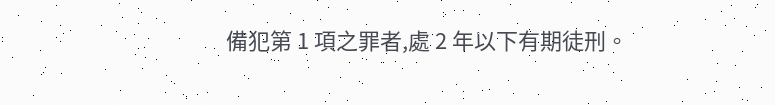備犯第 1 項之罪者,處 2 年以下有期徒刑。